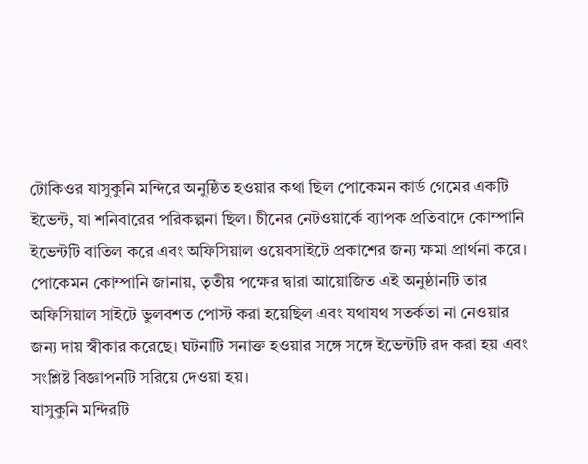টোকিওর যাসুকুনি মন্দিরে অনুষ্ঠিত হওয়ার কথা ছিল পোকেমন কার্ড গেমের একটি ইভেন্ট, যা শনিবারের পরিকল্পনা ছিল। চীনের নেটওয়ার্কে ব্যাপক প্রতিবাদে কোম্পানি ইভেন্টটি বাতিল করে এবং অফিসিয়াল ওয়েবসাইটে প্রকাশের জন্য ক্ষমা প্রার্থনা করে।
পোকেমন কোম্পানি জানায়, তৃতীয় পক্ষের দ্বারা আয়োজিত এই অনুষ্ঠানটি তার অফিসিয়াল সাইটে ভুলবশত পোস্ট করা হয়েছিল এবং যথাযথ সতর্কতা না নেওয়ার জন্য দায় স্বীকার করেছে। ঘটনাটি সনাক্ত হওয়ার সঙ্গে সঙ্গে ইভেন্টটি রদ করা হয় এবং সংশ্লিষ্ট বিজ্ঞাপনটি সরিয়ে দেওয়া হয়।
যাসুকুনি মন্দিরটি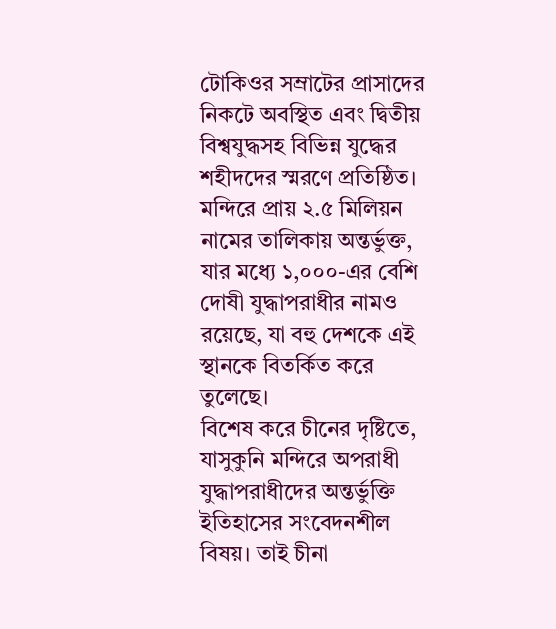টোকিওর সম্রাটের প্রাসাদের নিকটে অবস্থিত এবং দ্বিতীয় বিশ্বযুদ্ধসহ বিভিন্ন যুদ্ধের শহীদদের স্মরণে প্রতিষ্ঠিত। মন্দিরে প্রায় ২.৫ মিলিয়ন নামের তালিকায় অন্তর্ভুক্ত, যার মধ্যে ১,০০০-এর বেশি দোষী যুদ্ধাপরাধীর নামও রয়েছে, যা বহু দেশকে এই স্থানকে বিতর্কিত করে তুলেছে।
বিশেষ করে চীনের দৃষ্টিতে, যাসুকুনি মন্দিরে অপরাধী যুদ্ধাপরাধীদের অন্তর্ভুক্তি ইতিহাসের সংবেদনশীল বিষয়। তাই চীনা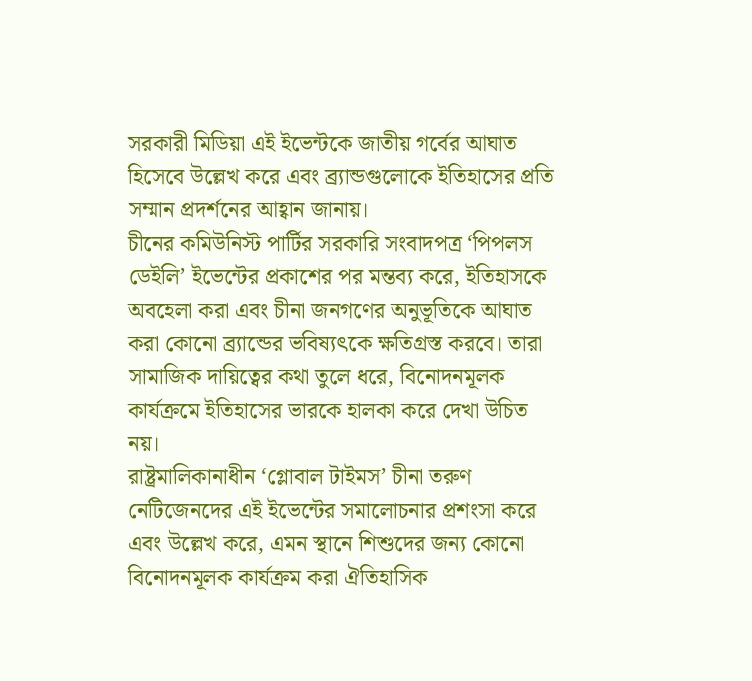সরকারী মিডিয়া এই ইভেন্টকে জাতীয় গর্বের আঘাত হিসেবে উল্লেখ করে এবং ব্র্যান্ডগুলোকে ইতিহাসের প্রতি সম্মান প্রদর্শনের আহ্বান জানায়।
চীনের কমিউনিস্ট পার্টির সরকারি সংবাদপত্র ‘পিপলস ডেইলি’ ইভেন্টের প্রকাশের পর মন্তব্য করে, ইতিহাসকে অবহেলা করা এবং চীনা জনগণের অনুভূতিকে আঘাত করা কোনো ব্র্যান্ডের ভবিষ্যৎকে ক্ষতিগ্রস্ত করবে। তারা সামাজিক দায়িত্বের কথা তুলে ধরে, বিনোদনমূলক কার্যক্রমে ইতিহাসের ভারকে হালকা করে দেখা উচিত নয়।
রাষ্ট্রমালিকানাধীন ‘গ্লোবাল টাইমস’ চীনা তরুণ নেটিজেনদের এই ইভেন্টের সমালোচনার প্রশংসা করে এবং উল্লেখ করে, এমন স্থানে শিশুদের জন্য কোনো বিনোদনমূলক কার্যক্রম করা ঐতিহাসিক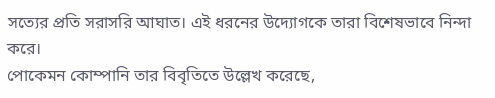সত্যের প্রতি সরাসরি আঘাত। এই ধরনের উদ্যোগকে তারা বিশেষভাবে নিন্দা করে।
পোকেমন কোম্পানি তার বিবৃতিতে উল্লেখ করেছে,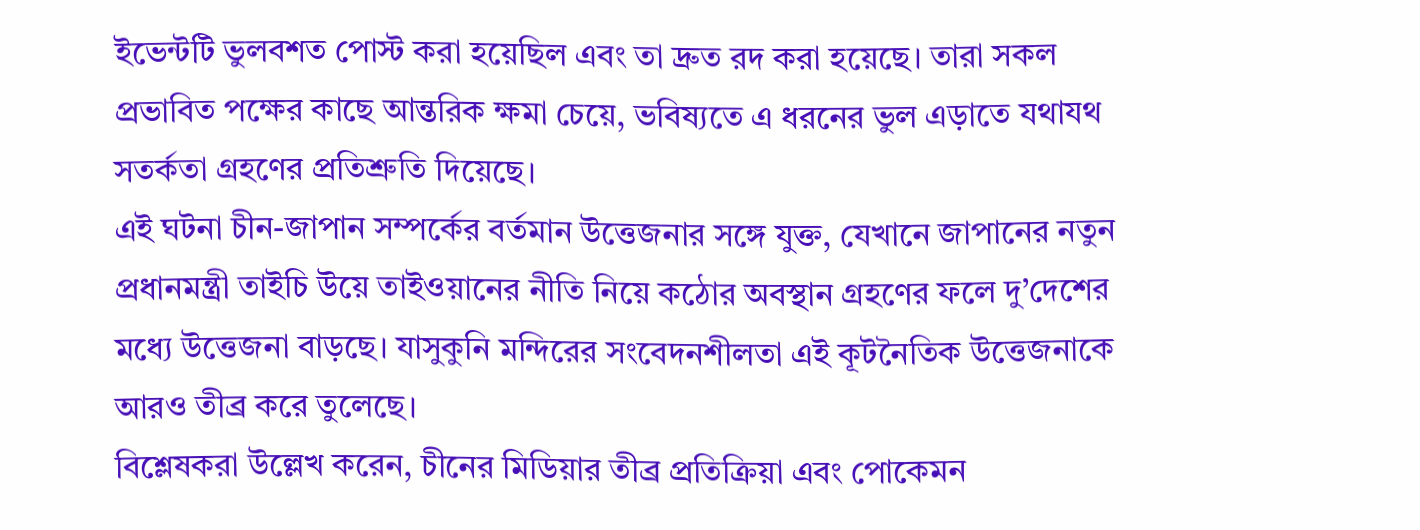ইভেন্টটি ভুলবশত পোস্ট করা হয়েছিল এবং তা দ্রুত রদ করা হয়েছে। তারা সকল প্রভাবিত পক্ষের কাছে আন্তরিক ক্ষমা চেয়ে, ভবিষ্যতে এ ধরনের ভুল এড়াতে যথাযথ সতর্কতা গ্রহণের প্রতিশ্রুতি দিয়েছে।
এই ঘটনা চীন-জাপান সম্পর্কের বর্তমান উত্তেজনার সঙ্গে যুক্ত, যেখানে জাপানের নতুন প্রধানমন্ত্রী তাইচি উয়ে তাইওয়ানের নীতি নিয়ে কঠোর অবস্থান গ্রহণের ফলে দু’দেশের মধ্যে উত্তেজনা বাড়ছে। যাসুকুনি মন্দিরের সংবেদনশীলতা এই কূটনৈতিক উত্তেজনাকে আরও তীব্র করে তুলেছে।
বিশ্লেষকরা উল্লেখ করেন, চীনের মিডিয়ার তীব্র প্রতিক্রিয়া এবং পোকেমন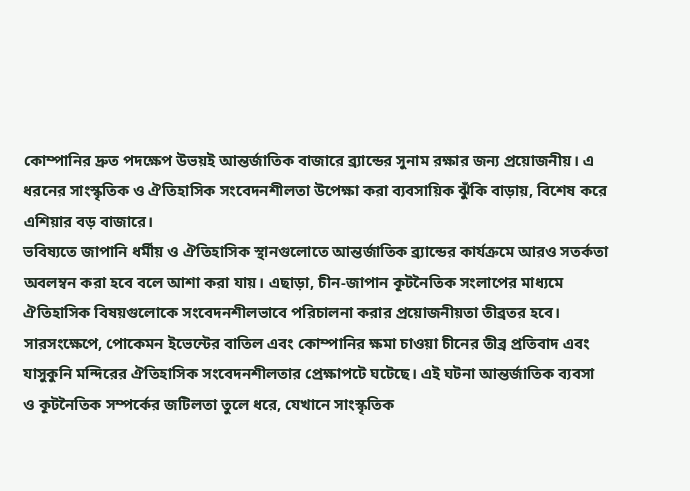কোম্পানির দ্রুত পদক্ষেপ উভয়ই আন্তর্জাতিক বাজারে ব্র্যান্ডের সুনাম রক্ষার জন্য প্রয়োজনীয়। এ ধরনের সাংস্কৃতিক ও ঐতিহাসিক সংবেদনশীলতা উপেক্ষা করা ব্যবসায়িক ঝুঁকি বাড়ায়, বিশেষ করে এশিয়ার বড় বাজারে।
ভবিষ্যতে জাপানি ধর্মীয় ও ঐতিহাসিক স্থানগুলোতে আন্তর্জাতিক ব্র্যান্ডের কার্যক্রমে আরও সতর্কতা অবলম্বন করা হবে বলে আশা করা যায়। এছাড়া, চীন-জাপান কূটনৈতিক সংলাপের মাধ্যমে ঐতিহাসিক বিষয়গুলোকে সংবেদনশীলভাবে পরিচালনা করার প্রয়োজনীয়তা তীব্রতর হবে।
সারসংক্ষেপে, পোকেমন ইভেন্টের বাতিল এবং কোম্পানির ক্ষমা চাওয়া চীনের তীব্র প্রতিবাদ এবং যাসুকুনি মন্দিরের ঐতিহাসিক সংবেদনশীলতার প্রেক্ষাপটে ঘটেছে। এই ঘটনা আন্তর্জাতিক ব্যবসা ও কূটনৈতিক সম্পর্কের জটিলতা তুলে ধরে, যেখানে সাংস্কৃতিক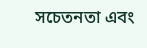সচেতনতা এবং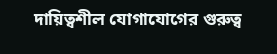দায়িত্বশীল যোগাযোগের গুরুত্ব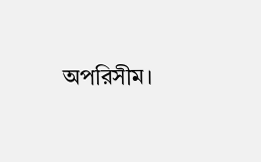অপরিসীম।